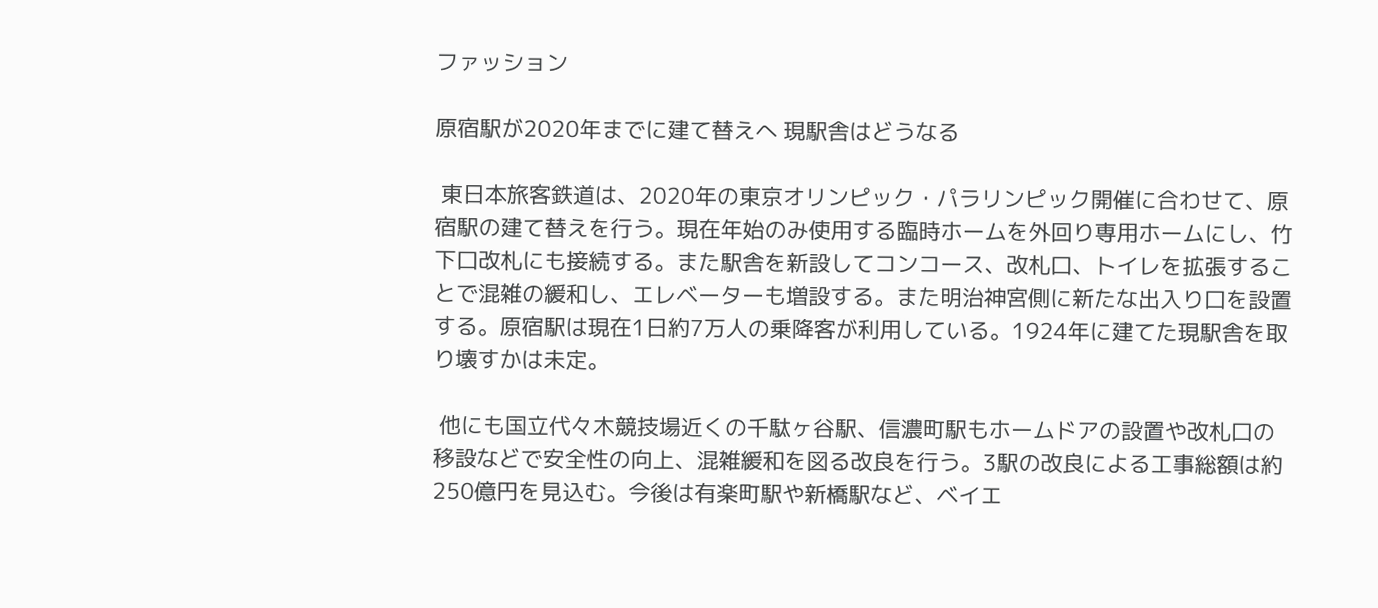ファッション

原宿駅が2020年までに建て替えへ 現駅舎はどうなる

 東日本旅客鉄道は、2020年の東京オリンピック・パラリンピック開催に合わせて、原宿駅の建て替えを行う。現在年始のみ使用する臨時ホームを外回り専用ホームにし、竹下口改札にも接続する。また駅舎を新設してコンコース、改札口、トイレを拡張することで混雑の緩和し、エレベーターも増設する。また明治神宮側に新たな出入り口を設置する。原宿駅は現在1日約7万人の乗降客が利用している。1924年に建てた現駅舎を取り壊すかは未定。

 他にも国立代々木競技場近くの千駄ヶ谷駅、信濃町駅もホームドアの設置や改札口の移設などで安全性の向上、混雑緩和を図る改良を行う。3駅の改良による工事総額は約250億円を見込む。今後は有楽町駅や新橋駅など、ベイエ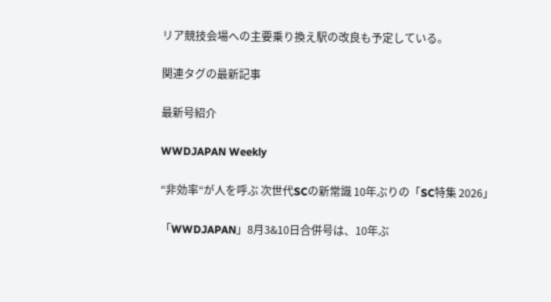リア競技会場への主要乗り換え駅の改良も予定している。

関連タグの最新記事

最新号紹介

WWDJAPAN Weekly

“非効率“が人を呼ぶ 次世代SCの新常識 10年ぶりの「SC特集 2026」

「WWDJAPAN」8月3&10日合併号は、10年ぶ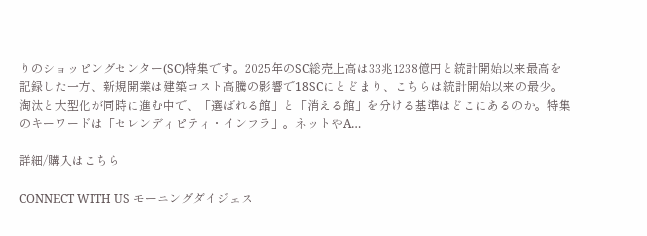りのショッピングセンター(SC)特集です。2025年のSC総売上高は33兆1238億円と統計開始以来最高を記録した一方、新規開業は建築コスト高騰の影響で18SCにとどまり、こちらは統計開始以来の最少。淘汰と大型化が同時に進む中で、「選ばれる館」と「消える館」を分ける基準はどこにあるのか。特集のキーワードは「セレンディピティ・インフラ」。ネットやA…

詳細/購入はこちら

CONNECT WITH US モーニングダイジェス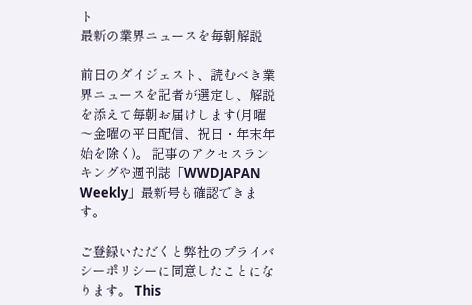ト
最新の業界ニュースを毎朝解説

前日のダイジェスト、読むべき業界ニュースを記者が選定し、解説を添えて毎朝お届けします(月曜〜金曜の平日配信、祝日・年末年始を除く)。 記事のアクセスランキングや週刊誌「WWDJAPAN Weekly」最新号も確認できます。

ご登録いただくと弊社のプライバシーポリシーに同意したことになります。 This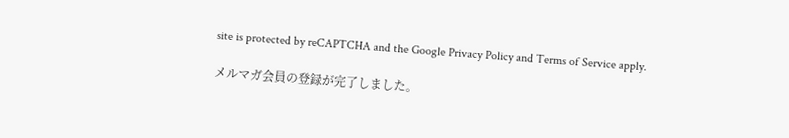site is protected by reCAPTCHA and the Google Privacy Policy and Terms of Service apply.

メルマガ会員の登録が完了しました。